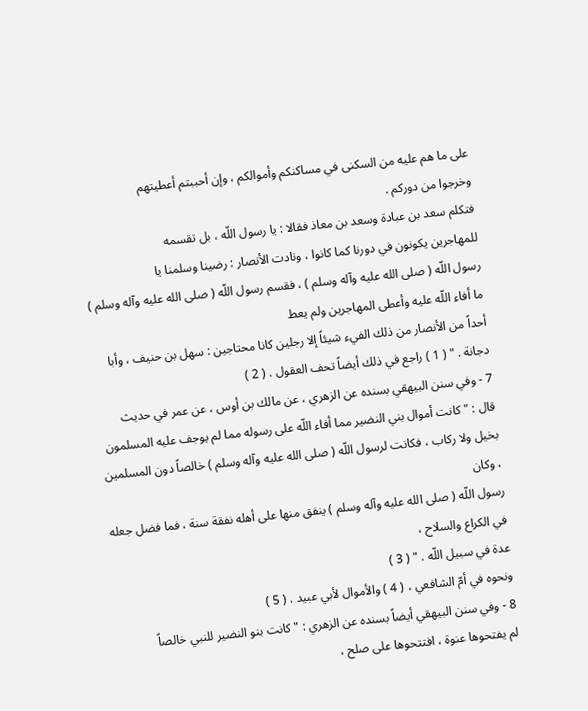على ما هم عليه من السكنى في مساكنكم وأموالكم ، وإن أحببتم أعطيتهم
وخرجوا من دوركم .
فتكلم سعد بن عبادة وسعد بن معاذ فقالا : يا رسول اللّه ، بل تقسمه
للمهاجرين يكونون في دورنا كما كانوا ، ونادت الأنصار : رضينا وسلمنا يا
رسول اللّه ( صلى الله عليه وآله وسلم ) ، فقسم رسول اللّه ( صلى الله عليه وآله وسلم ) ما أفاء اللّه عليه وأعطى المهاجرين ولم يعط
أحداً من الأنصار من ذلك الفيء شيئاً إلا رجلين كانا محتاجين : سهل بن حنيف ، وأبا
دجانة . " ( 1 ) راجع في ذلك أيضاً تحف العقول . ( 2 )
7 - وفي سنن البيهقي بسنده عن الزهري ، عن مالك بن أوس ، عن عمر في حديث
قال : " كانت أموال بني النضير مما أفاء اللّه على رسوله مما لم يوجف عليه المسلمون
بخيل ولا ركاب ، فكانت لرسول اللّه ( صلى الله عليه وآله وسلم ) خالصاً دون المسلمين ، وكان
رسول اللّه ( صلى الله عليه وآله وسلم ) ينفق منها على أهله نفقة سنة ، فما فضل جعله في الكراع والسلاح ،
عدة في سبيل اللّه . " ( 3 )
ونحوه في أمّ الشافعي ، ( 4 ) والأموال لأبي عبيد . ( 5 )
8 - وفي سنن البيهقي أيضاً بسنده عن الزهري : " كانت بنو النضير للنبي خالصاً
لم يفتحوها عنوة ، افتتحوها على صلح ،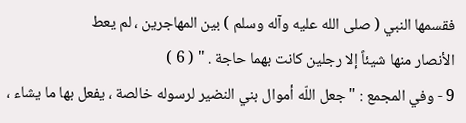فقسمها النبي ( صلى الله عليه وآله وسلم ) بين المهاجرين ، لم يعط
الأنصار منها شيئاً إلا رجلين كانت بهما حاجة . " ( 6 )
9 - وفي المجمع : " جعل اللّه أموال بني النضير لرسوله خالصة ، يفعل بها ما يشاء ،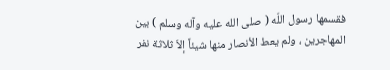فقسمها رسول اللّه ( صلى الله عليه وآله وسلم ) بين المهاجرين ، ولم يعط الأنصار منها شيئاً إلاّ ثلاثة نفر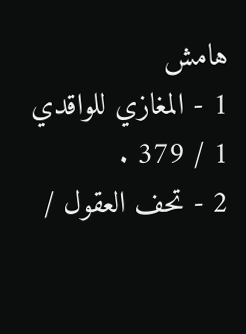هامش
1 - المغازي للواقدي 1 / 379 .
2 - تحف العقول /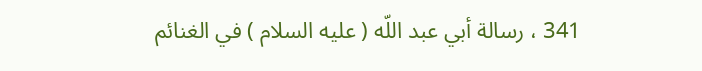341 ، رسالة أبي عبد اللّه ( عليه السلام ) في الغنائم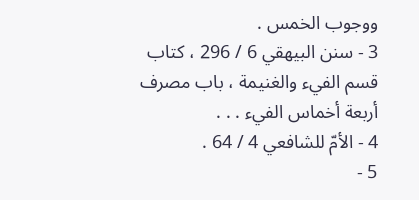ووجوب الخمس .
3 - سنن البيهقي 6 / 296 ، كتاب قسم الفيء والغنيمة ، باب مصرف أربعة أخماس الفيء . . .
4 - الأمّ للشافعي 4 / 64 .
5 -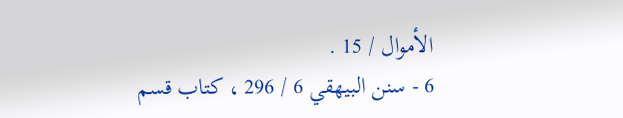الأموال / 15 .
6 - سنن البيهقي 6 / 296 ، كتاب قسم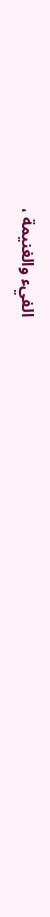الفيء والغنيمة ،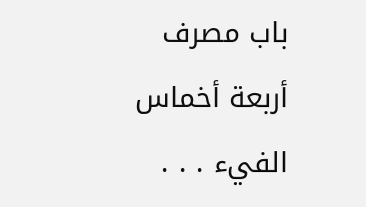باب مصرف أربعة أخماس الفيء . . .